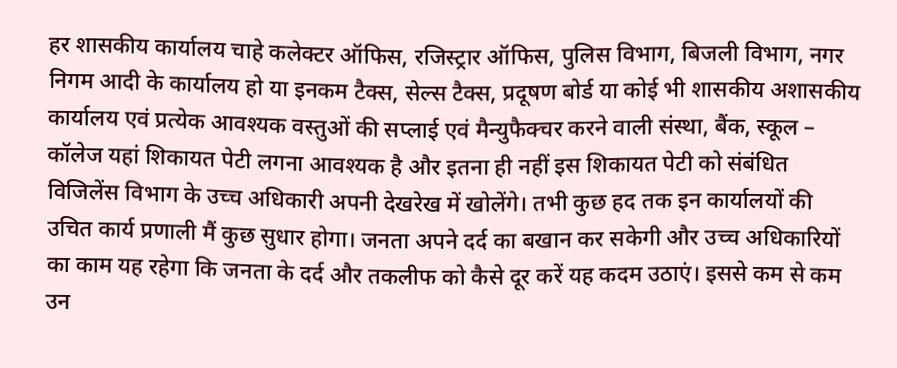हर शासकीय कार्यालय चाहे कलेक्टर ऑफिस, रजिस्ट्रार ऑफिस, पुलिस विभाग, बिजली विभाग, नगर निगम आदी के कार्यालय हो या इनकम टैक्स, सेल्स टैक्स, प्रदूषण बोर्ड या कोई भी शासकीय अशासकीय कार्यालय एवं प्रत्येक आवश्यक वस्तुओं की सप्लाई एवं मैन्युफैक्चर करने वाली संस्था, बैंक, स्कूल – कॉलेज यहां शिकायत पेटी लगना आवश्यक है और इतना ही नहीं इस शिकायत पेटी को संबंधित विजिलेंस विभाग के उच्च अधिकारी अपनी देखरेख में खोलेंगे। तभी कुछ हद तक इन कार्यालयों की उचित कार्य प्रणाली मैं कुछ सुधार होगा। जनता अपने दर्द का बखान कर सकेगी और उच्च अधिकारियों का काम यह रहेगा कि जनता के दर्द और तकलीफ को कैसे दूर करें यह कदम उठाएं। इससे कम से कम उन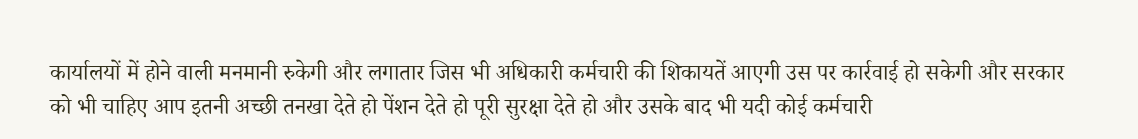कार्यालयों में होने वाली मनमानी रुकेगी और लगातार जिस भी अधिकारी कर्मचारी की शिकायतें आएगी उस पर कार्रवाई हो सकेगी और सरकार को भी चाहिए आप इतनी अच्छी तनखा देते हो पेंशन देते हो पूरी सुरक्षा देते हो और उसके बाद भी यदी कोई कर्मचारी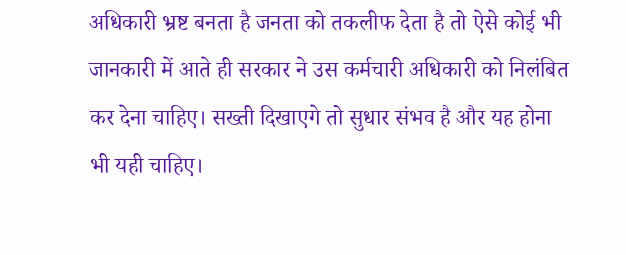अधिकारी भ्रष्ट बनता है जनता को तकलीफ देता है तो ऐसे कोई भी जानकारी में आते ही सरकार ने उस कर्मचारी अधिकारी को निलंबित कर देना चाहिए। सख्ती दिखाएगे तो सुधार संभव है और यह होना भी यही चाहिए।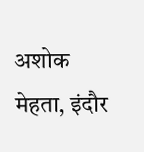अशोक मेहता, इंदौर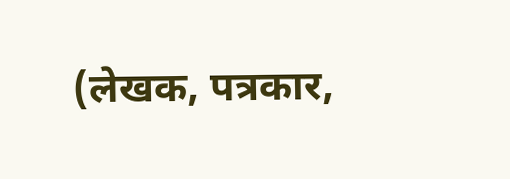(लेखक, पत्रकार,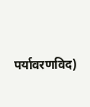पर्यावरणविद)